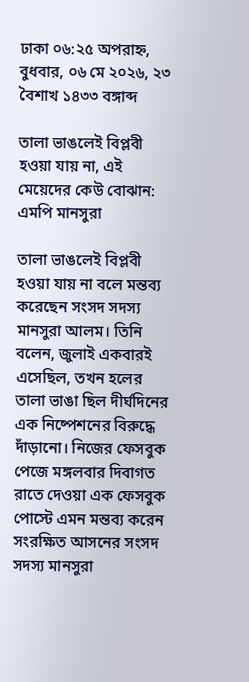ঢাকা ০৬:২৫ অপরাহ্ন, বুধবার, ০৬ মে ২০২৬, ২৩ বৈশাখ ১৪৩৩ বঙ্গাব্দ

তালা ভাঙলেই বিপ্লবী হওয়া যায় না, এই মেয়েদের কেউ বোঝান: এমপি মানসুরা

তালা ভাঙলেই বিপ্লবী হওয়া যায় না বলে মন্তব্য করেছেন সংসদ সদস্য মানসুরা আলম। তিনি বলেন, জুলাই একবারই এসেছিল, তখন হলের তালা ভাঙা ছিল দীর্ঘদিনের এক নিষ্পেশনের বিরুদ্ধে দাঁড়ানো। নিজের ফেসবুক পেজে মঙ্গলবার দিবাগত রাতে দেওয়া এক ফেসবুক পোস্টে এমন মন্তব্য করেন সংরক্ষিত আসনের সংসদ সদস্য মানসুরা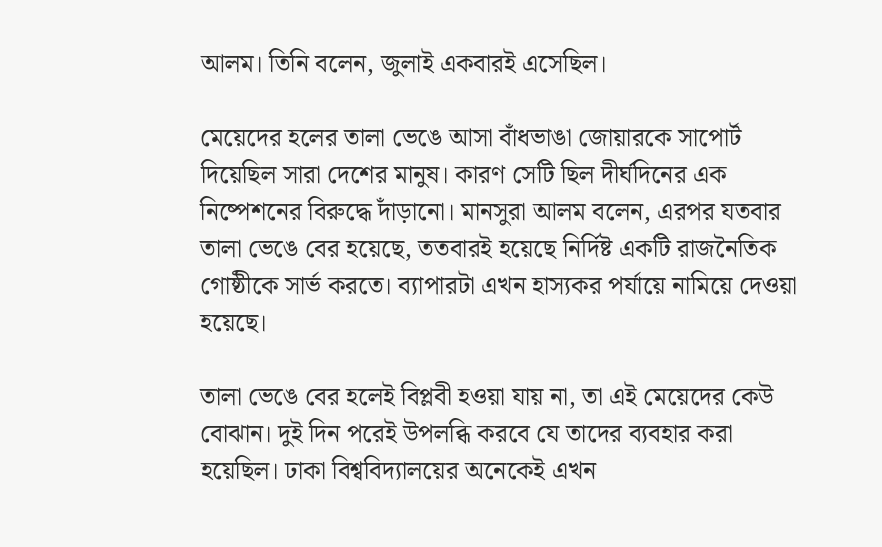আলম। তিনি বলেন, জুলাই একবারই এসেছিল।

মেয়েদের হলের তালা ভেঙে আসা বাঁধভাঙা জোয়ারকে সাপোর্ট দিয়েছিল সারা দেশের মানুষ। কারণ সেটি ছিল দীর্ঘদিনের এক নিষ্পেশনের বিরুদ্ধে দাঁড়ানো। মানসুরা আলম বলেন, এরপর যতবার তালা ভেঙে বের হয়েছে, ততবারই হয়েছে নির্দিষ্ট একটি রাজনৈতিক গোষ্ঠীকে সার্ভ করতে। ব্যাপারটা এখন হাস্যকর পর্যায়ে নামিয়ে দেওয়া হয়েছে।

তালা ভেঙে বের হলেই বিপ্লবী হওয়া যায় না, তা এই মেয়েদের কেউ বোঝান। দুই দিন পরেই উপলব্ধি করবে যে তাদের ব্যবহার করা হয়েছিল। ঢাকা বিশ্ববিদ্যালয়ের অনেকেই এখন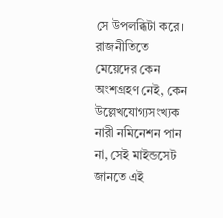সে উপলব্ধিটা করে। রাজনীতিতে মেয়েদের কেন অংশগ্রহণ নেই, কেন উল্লেখযোগ্যসংখ্যক নারী নমিনেশন পান না, সেই মাইন্ডসেট জানতে এই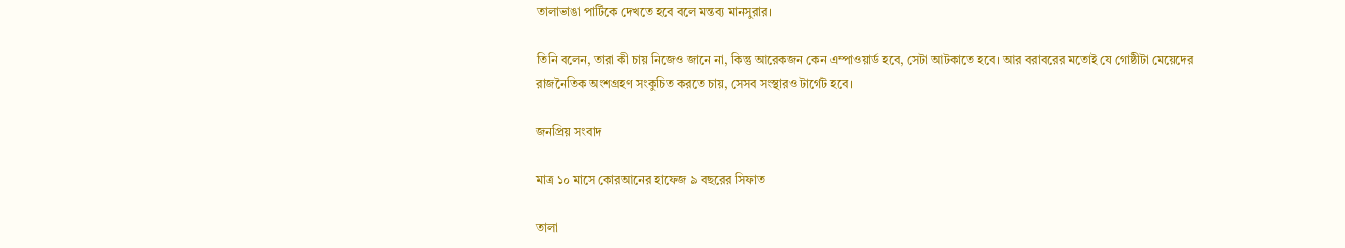তালাভাঙা পার্টিকে দেখতে হবে বলে মন্তব্য মানসুরার।

তিনি বলেন, তারা কী চায় নিজেও জানে না, কিন্তু আরেকজন কেন এম্পাওয়ার্ড হবে, সেটা আটকাতে হবে। আর বরাবরের মতোই যে গোষ্ঠীটা মেয়েদের রাজনৈতিক অংশগ্রহণ সংকুচিত করতে চায়, সেসব সংস্থারও টার্গেট হবে।

জনপ্রিয় সংবাদ

মাত্র ১০ মাসে কোরআনের হাফেজ ৯ বছরের সিফাত

তালা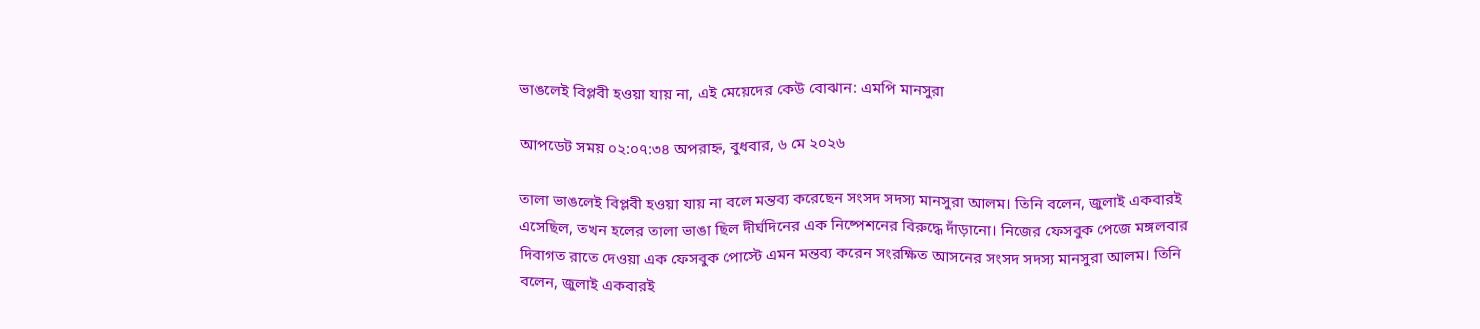ভাঙলেই বিপ্লবী হওয়া যায় না, এই মেয়েদের কেউ বোঝান: এমপি মানসুরা

আপডেট সময় ০২:০৭:৩৪ অপরাহ্ন, বুধবার, ৬ মে ২০২৬

তালা ভাঙলেই বিপ্লবী হওয়া যায় না বলে মন্তব্য করেছেন সংসদ সদস্য মানসুরা আলম। তিনি বলেন, জুলাই একবারই এসেছিল, তখন হলের তালা ভাঙা ছিল দীর্ঘদিনের এক নিষ্পেশনের বিরুদ্ধে দাঁড়ানো। নিজের ফেসবুক পেজে মঙ্গলবার দিবাগত রাতে দেওয়া এক ফেসবুক পোস্টে এমন মন্তব্য করেন সংরক্ষিত আসনের সংসদ সদস্য মানসুরা আলম। তিনি বলেন, জুলাই একবারই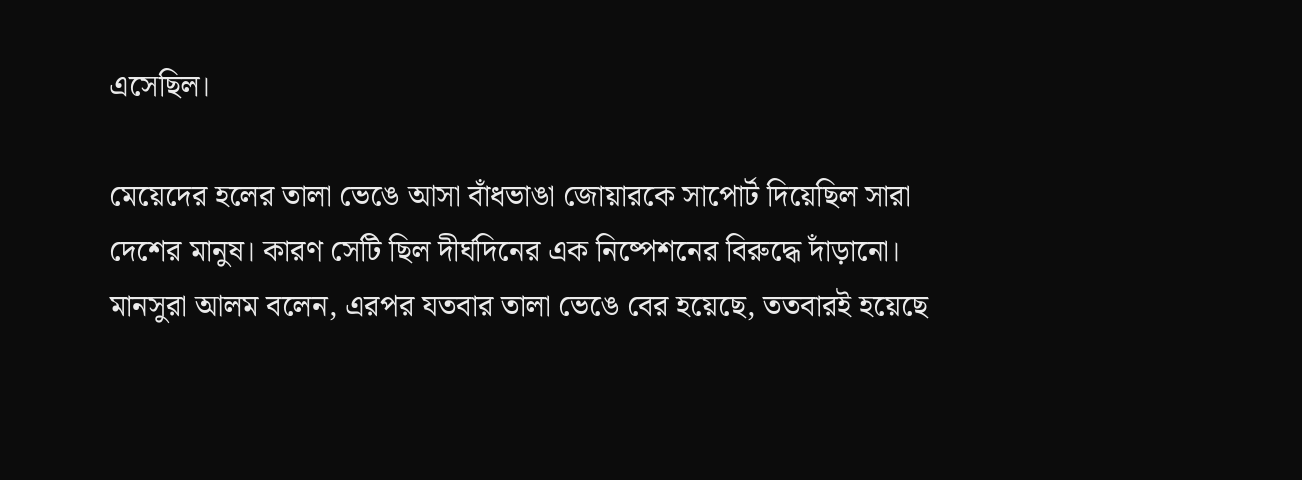এসেছিল।

মেয়েদের হলের তালা ভেঙে আসা বাঁধভাঙা জোয়ারকে সাপোর্ট দিয়েছিল সারা দেশের মানুষ। কারণ সেটি ছিল দীর্ঘদিনের এক নিষ্পেশনের বিরুদ্ধে দাঁড়ানো। মানসুরা আলম বলেন, এরপর যতবার তালা ভেঙে বের হয়েছে, ততবারই হয়েছে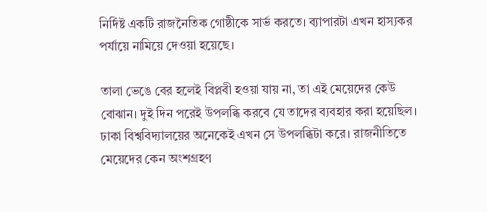নির্দিষ্ট একটি রাজনৈতিক গোষ্ঠীকে সার্ভ করতে। ব্যাপারটা এখন হাস্যকর পর্যায়ে নামিয়ে দেওয়া হয়েছে।

তালা ভেঙে বের হলেই বিপ্লবী হওয়া যায় না, তা এই মেয়েদের কেউ বোঝান। দুই দিন পরেই উপলব্ধি করবে যে তাদের ব্যবহার করা হয়েছিল। ঢাকা বিশ্ববিদ্যালয়ের অনেকেই এখন সে উপলব্ধিটা করে। রাজনীতিতে মেয়েদের কেন অংশগ্রহণ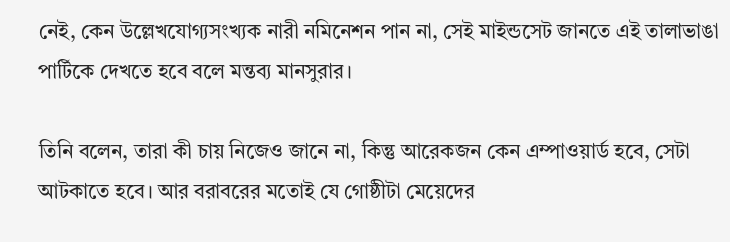নেই, কেন উল্লেখযোগ্যসংখ্যক নারী নমিনেশন পান না, সেই মাইন্ডসেট জানতে এই তালাভাঙা পার্টিকে দেখতে হবে বলে মন্তব্য মানসুরার।

তিনি বলেন, তারা কী চায় নিজেও জানে না, কিন্তু আরেকজন কেন এম্পাওয়ার্ড হবে, সেটা আটকাতে হবে। আর বরাবরের মতোই যে গোষ্ঠীটা মেয়েদের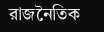রাজনৈতিক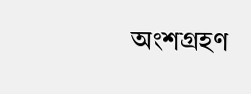অংশগ্রহণ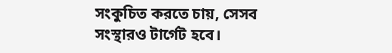সংকুচিত করতে চায়, সেসব সংস্থারও টার্গেট হবে।